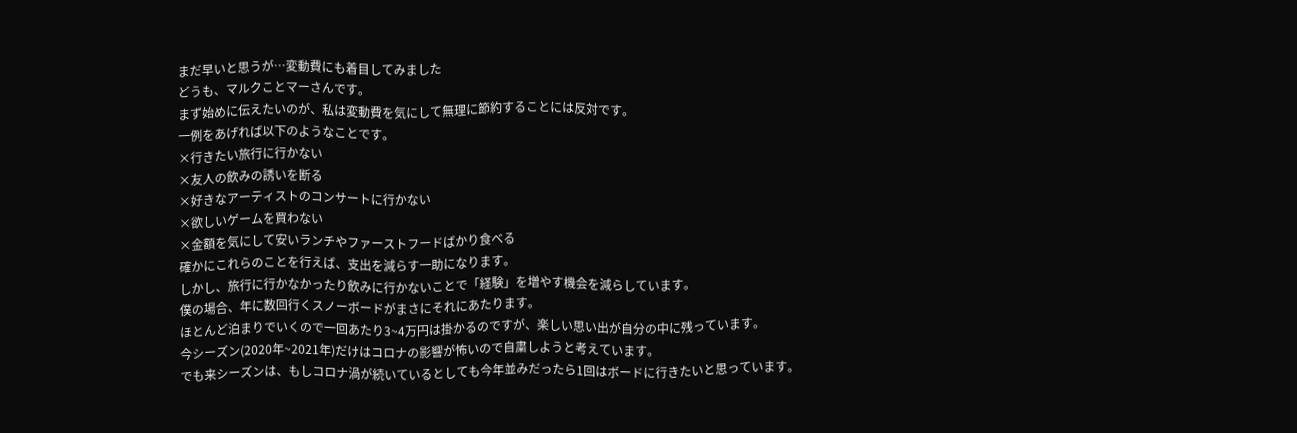まだ早いと思うが…変動費にも着目してみました
どうも、マルクことマーさんです。
まず始めに伝えたいのが、私は変動費を気にして無理に節約することには反対です。
一例をあげれば以下のようなことです。
×行きたい旅行に行かない
×友人の飲みの誘いを断る
×好きなアーティストのコンサートに行かない
×欲しいゲームを買わない
×金額を気にして安いランチやファーストフードばかり食べる
確かにこれらのことを行えば、支出を減らす一助になります。
しかし、旅行に行かなかったり飲みに行かないことで「経験」を増やす機会を減らしています。
僕の場合、年に数回行くスノーボードがまさにそれにあたります。
ほとんど泊まりでいくので一回あたり3~4万円は掛かるのですが、楽しい思い出が自分の中に残っています。
今シーズン(2020年~2021年)だけはコロナの影響が怖いので自粛しようと考えています。
でも来シーズンは、もしコロナ渦が続いているとしても今年並みだったら1回はボードに行きたいと思っています。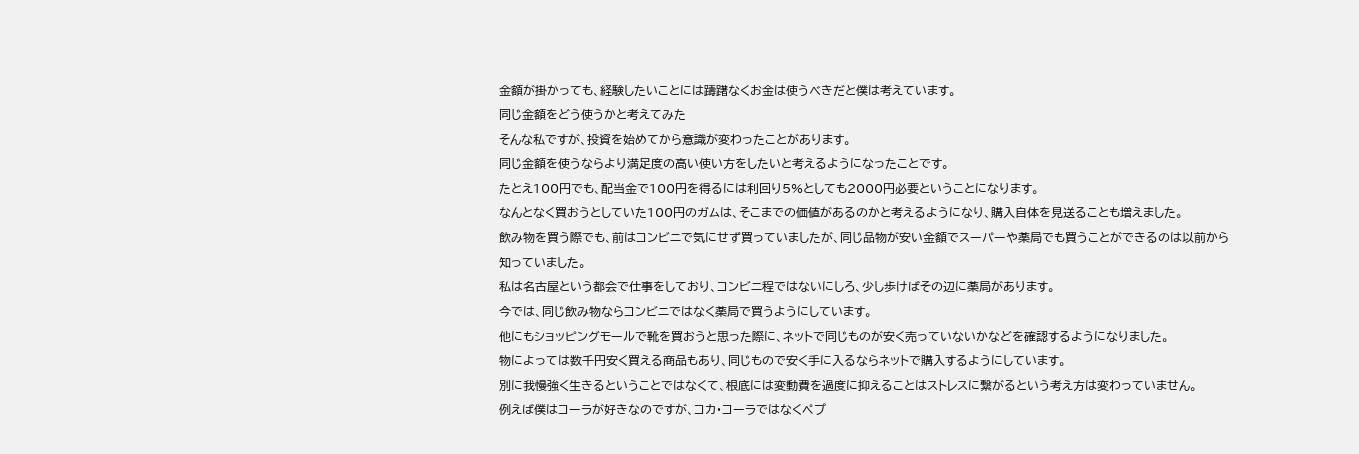金額が掛かっても、経験したいことには躊躇なくお金は使うべきだと僕は考えています。
同じ金額をどう使うかと考えてみた
そんな私ですが、投資を始めてから意識が変わったことがあります。
同じ金額を使うならより満足度の高い使い方をしたいと考えるようになったことです。
たとえ100円でも、配当金で100円を得るには利回り5%としても2000円必要ということになります。
なんとなく買おうとしていた100円のガムは、そこまでの価値があるのかと考えるようになり、購入自体を見送ることも増えました。
飲み物を買う際でも、前はコンビニで気にせず買っていましたが、同じ品物が安い金額でスーパーや薬局でも買うことができるのは以前から知っていました。
私は名古屋という都会で仕事をしており、コンビニ程ではないにしろ、少し歩けばその辺に薬局があります。
今では、同じ飲み物ならコンビニではなく薬局で買うようにしています。
他にもショッピングモールで靴を買おうと思った際に、ネットで同じものが安く売っていないかなどを確認するようになりました。
物によっては数千円安く買える商品もあり、同じもので安く手に入るならネットで購入するようにしています。
別に我慢強く生きるということではなくて、根底には変動費を過度に抑えることはストレスに繋がるという考え方は変わっていません。
例えば僕はコーラが好きなのですが、コカ・コーラではなくペプ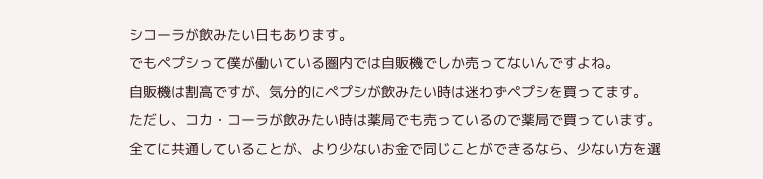シコーラが飲みたい日もあります。
でもペプシって僕が働いている圏内では自販機でしか売ってないんですよね。
自販機は割高ですが、気分的にペプシが飲みたい時は迷わずペプシを買ってます。
ただし、コカ・コーラが飲みたい時は薬局でも売っているので薬局で買っています。
全てに共通していることが、より少ないお金で同じことができるなら、少ない方を選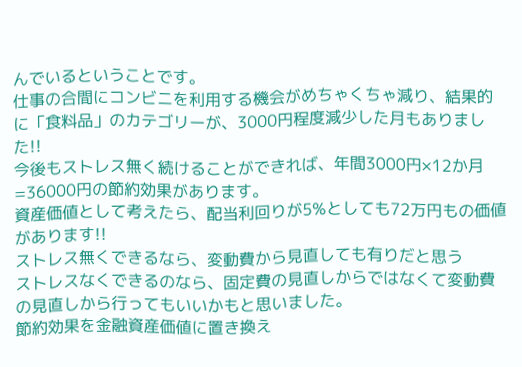んでいるということです。
仕事の合間にコンビニを利用する機会がめちゃくちゃ減り、結果的に「食料品」のカテゴリーが、3000円程度減少した月もありました!!
今後もストレス無く続けることができれば、年間3000円×12か月=36000円の節約効果があります。
資産価値として考えたら、配当利回りが5%としても72万円もの価値があります!!
ストレス無くできるなら、変動費から見直しても有りだと思う
ストレスなくできるのなら、固定費の見直しからではなくて変動費の見直しから行ってもいいかもと思いました。
節約効果を金融資産価値に置き換え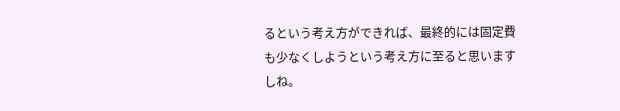るという考え方ができれば、最終的には固定費も少なくしようという考え方に至ると思いますしね。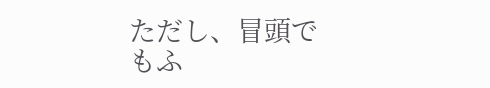ただし、冒頭でもふ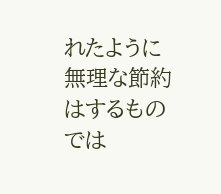れたように無理な節約はするものでは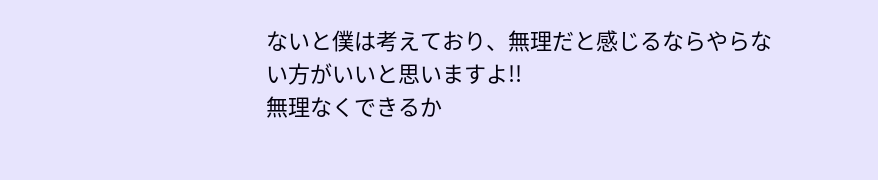ないと僕は考えており、無理だと感じるならやらない方がいいと思いますよ!!
無理なくできるか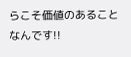らこそ価値のあることなんです!!